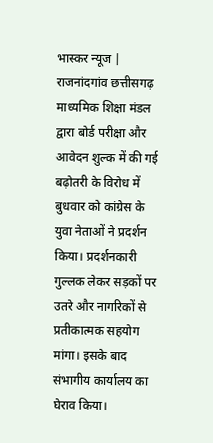भास्कर न्यूज | राजनांदगांव छत्तीसगढ़ माध्यमिक शिक्षा मंडल द्वारा बोर्ड परीक्षा और आवेदन शुल्क में की गई बढ़ोतरी के विरोध में बुधवार को कांग्रेस के युवा नेताओं ने प्रदर्शन किया। प्रदर्शनकारी गुल्लक लेकर सड़कों पर उतरे और नागरिकों से प्रतीकात्मक सहयोग मांगा। इसके बाद संभागीय कार्यालय का घेराव किया।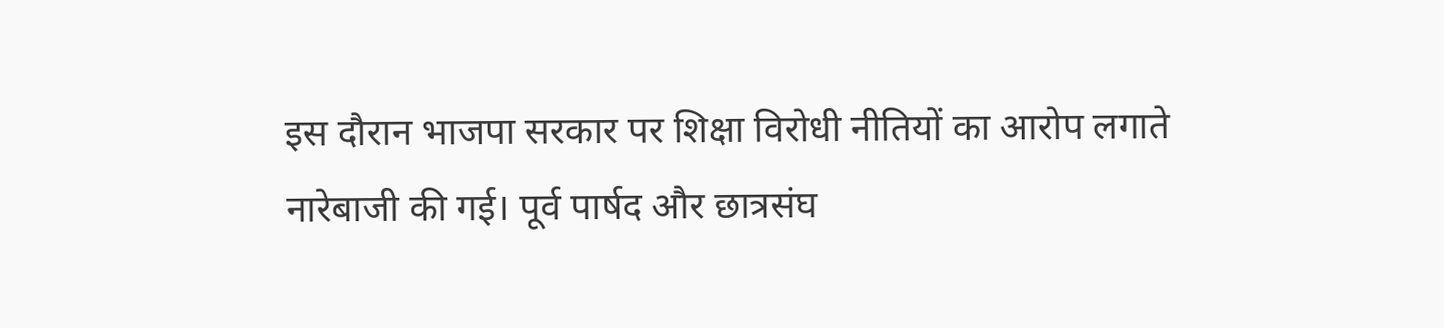इस दौरान भाजपा सरकार पर शिक्षा विरोधी नीतियों का आरोप लगाते नारेबाजी की गई। पूर्व पार्षद और छात्रसंघ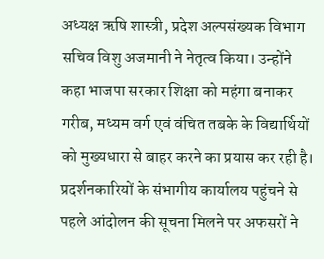अध्यक्ष ऋषि शास्त्री, प्रदेश अल्पसंख्यक विभाग सचिव विशु अजमानी ने नेतृत्व किया। उन्होंने कहा भाजपा सरकार शिक्षा को महंगा बनाकर गरीब, मध्यम वर्ग एवं वंचित तबके के विद्यार्थियों को मुख्यधारा से बाहर करने का प्रयास कर रही है। प्रदर्शनकारियों के संभागीय कार्यालय पहुंचने से पहले आंदोलन की सूचना मिलने पर अफसरों ने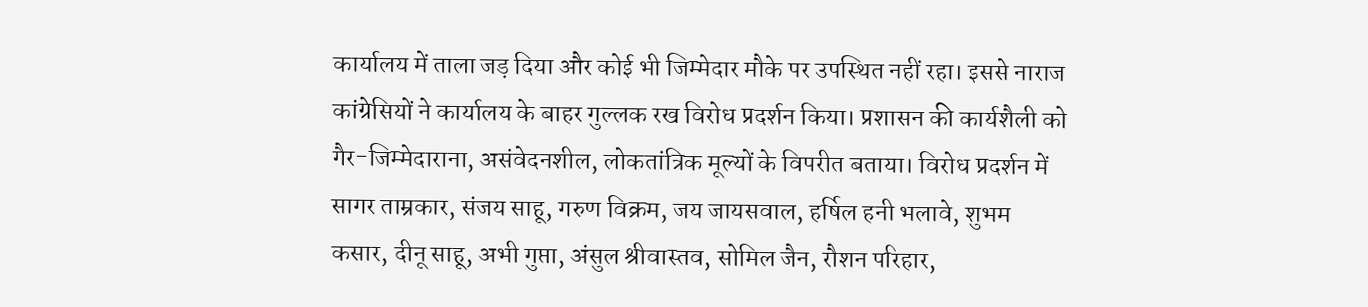कार्यालय में ताला जड़ दिया और कोई भी जिम्मेदार मौके पर उपस्थित नहीं रहा। इससे नाराज कांग्रेसियों ने कार्यालय के बाहर गुल्लक रख विरोध प्रदर्शन किया। प्रशासन की कार्यशैली को गैर-जिम्मेदाराना, असंवेदनशील, लोकतांत्रिक मूल्यों के विपरीत बताया। विरोध प्रदर्शन में सागर ताम्रकार, संजय साहू, गरुण विक्रम, जय जायसवाल, हर्षिल हनी भलावे, शुभम कसार, दीनू साहू, अभी गुप्ता, अंसुल श्रीवास्तव, सोमिल जैन, रौशन परिहार,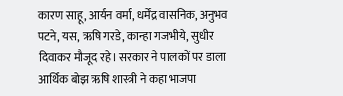कारण साहू, आर्यन वर्मा, धर्मेंद्र वासनिक, अनुभव पटने, यस, ऋषि गरडे, कान्हा गजभीये, सुधीर दिवाकर मौजूद रहे। सरकार ने पालकों पर डाला आर्थिक बोझ ऋषि शास्त्री ने कहा भाजपा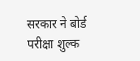सरकार ने बोर्ड परीक्षा शुल्क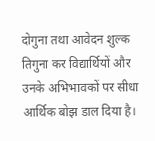दोगुना तथा आवेदन शुल्क तिगुना कर विद्यार्थियों और उनके अभिभावकों पर सीधा आर्थिक बोझ डाल दिया है।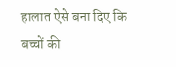हालात ऐसे बना दिए कि बच्चों की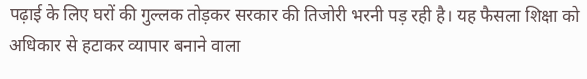पढ़ाई के लिए घरों की गुल्लक तोड़कर सरकार की तिजोरी भरनी पड़ रही है। यह फैसला शिक्षा को अधिकार से हटाकर व्यापार बनाने वाला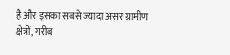है और इसका सबसे ज्यादा असर ग्रामीण क्षेत्रों, गरीब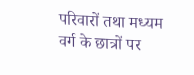परिवारों तथा मध्यम वर्ग के छात्रों पर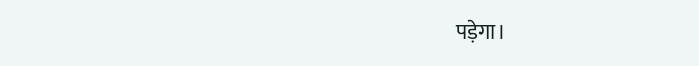पड़ेगा।